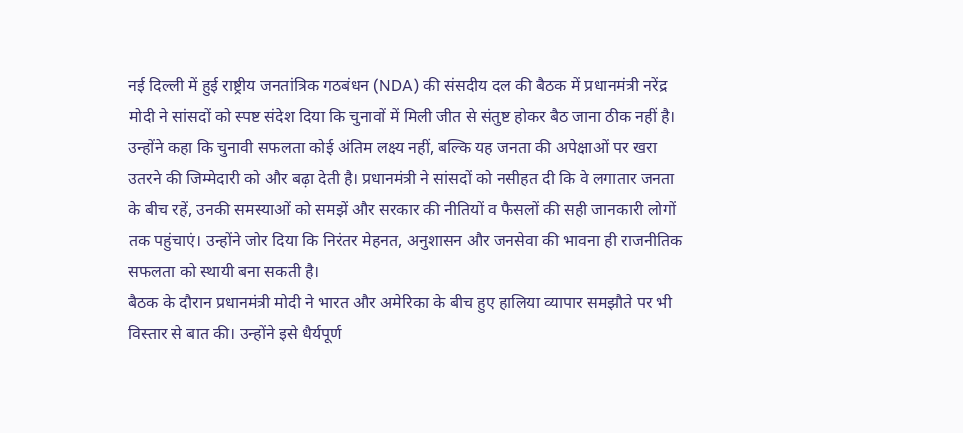नई दिल्ली में हुई राष्ट्रीय जनतांत्रिक गठबंधन (NDA) की संसदीय दल की बैठक में प्रधानमंत्री नरेंद्र मोदी ने सांसदों को स्पष्ट संदेश दिया कि चुनावों में मिली जीत से संतुष्ट होकर बैठ जाना ठीक नहीं है। उन्होंने कहा कि चुनावी सफलता कोई अंतिम लक्ष्य नहीं, बल्कि यह जनता की अपेक्षाओं पर खरा उतरने की जिम्मेदारी को और बढ़ा देती है। प्रधानमंत्री ने सांसदों को नसीहत दी कि वे लगातार जनता के बीच रहें, उनकी समस्याओं को समझें और सरकार की नीतियों व फैसलों की सही जानकारी लोगों तक पहुंचाएं। उन्होंने जोर दिया कि निरंतर मेहनत, अनुशासन और जनसेवा की भावना ही राजनीतिक सफलता को स्थायी बना सकती है।
बैठक के दौरान प्रधानमंत्री मोदी ने भारत और अमेरिका के बीच हुए हालिया व्यापार समझौते पर भी विस्तार से बात की। उन्होंने इसे धैर्यपूर्ण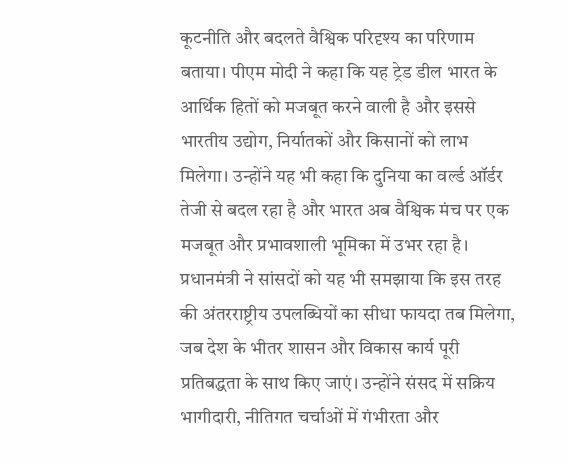कूटनीति और बदलते वैश्विक परिदृश्य का परिणाम बताया। पीएम मोदी ने कहा कि यह ट्रेड डील भारत के आर्थिक हितों को मजबूत करने वाली है और इससे भारतीय उद्योग, निर्यातकों और किसानों को लाभ मिलेगा। उन्होंने यह भी कहा कि दुनिया का वर्ल्ड ऑर्डर तेजी से बदल रहा है और भारत अब वैश्विक मंच पर एक मजबूत और प्रभावशाली भूमिका में उभर रहा है।
प्रधानमंत्री ने सांसदों को यह भी समझाया कि इस तरह की अंतरराष्ट्रीय उपलब्धियों का सीधा फायदा तब मिलेगा, जब देश के भीतर शासन और विकास कार्य पूरी प्रतिबद्धता के साथ किए जाएं। उन्होंने संसद में सक्रिय भागीदारी, नीतिगत चर्चाओं में गंभीरता और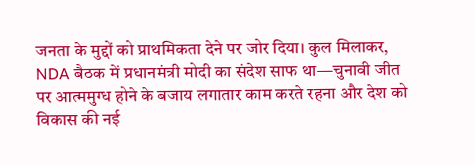जनता के मुद्दों को प्राथमिकता देने पर जोर दिया। कुल मिलाकर, NDA बैठक में प्रधानमंत्री मोदी का संदेश साफ था—चुनावी जीत पर आत्ममुग्ध होने के बजाय लगातार काम करते रहना और देश को विकास की नई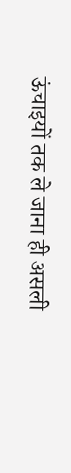ऊंचाइयों तक ले जाना ही असली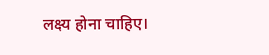लक्ष्य होना चाहिए।